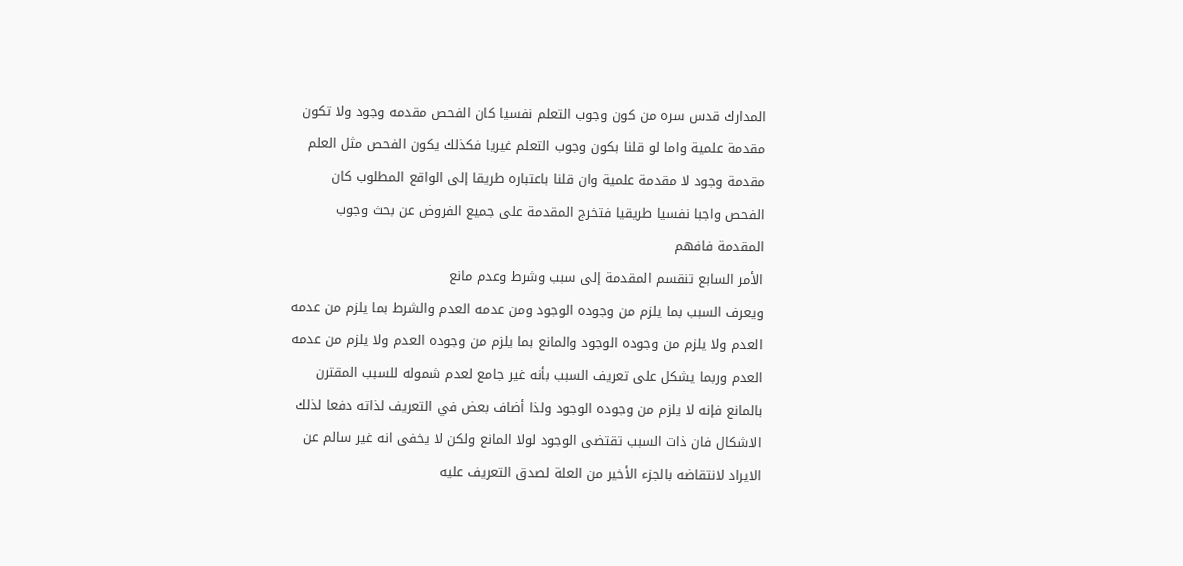المدارك قدس سره من كون وجوب التعلم نفسيا كان الفحص مقدمه وجود ولا تكون مقدمة علمية واما لو قلنا بكون وجوب التعلم غيريا فكذلك يكون الفحص مثل العلم مقدمة وجود لا مقدمة علمية وان قلنا باعتباره طريقا إلى الواقع المطلوب كان الفحص واجبا نفسيا طريقيا فتخرج المقدمة على جميع الفروض عن بحث وجوب المقدمة فافهم
الأمر السابع تنقسم المقدمة إلى سبب وشرط وعدم مانع
ويعرف السبب بما يلزم من وجوده الوجود ومن عدمه العدم والشرط بما يلزم من عدمه العدم ولا يلزم من وجوده الوجود والمانع بما يلزم من وجوده العدم ولا يلزم من عدمه العدم وربما يشكل على تعريف السبب بأنه غير جامع لعدم شموله للسبب المقترن بالمانع فإنه لا يلزم من وجوده الوجود ولذا أضاف بعض في التعريف لذاته دفعا لذلك الاشكال فان ذات السبب تقتضى الوجود لولا المانع ولكن لا يخفى انه غير سالم عن الايراد لانتقاضه بالجزء الأخير من العلة لصدق التعريف عليه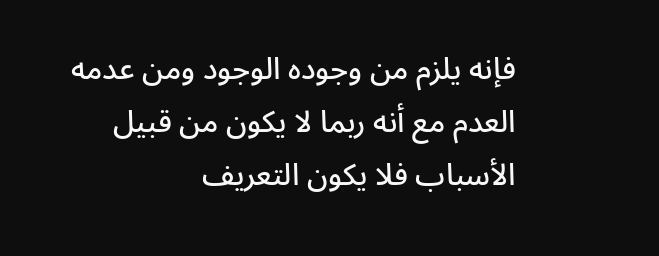فإنه يلزم من وجوده الوجود ومن عدمه العدم مع أنه ربما لا يكون من قبيل الأسباب فلا يكون التعريف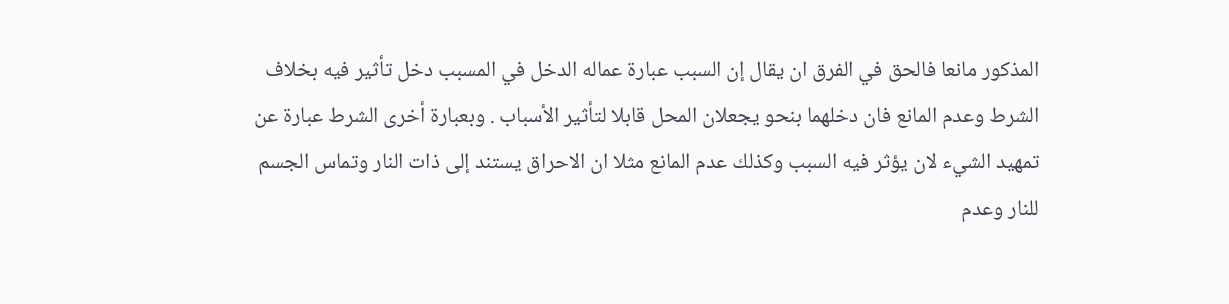المذكور مانعا فالحق في الفرق ان يقال إن السبب عبارة عماله الدخل في المسبب دخل تأثير فيه بخلاف الشرط وعدم المانع فان دخلهما بنحو يجعلان المحل قابلا لتأثير الأسباب . وبعبارة أخرى الشرط عبارة عن تمهيد الشيء لان يؤثر فيه السبب وكذلك عدم المانع مثلا ان الاحراق يستند إلى ذات النار وتماس الجسم للنار وعدم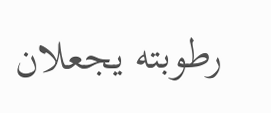رطوبته يجعلان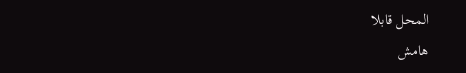المحل قابلا
هامش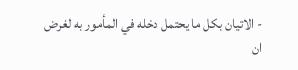- الاتيان بكل ما يحتمل دخله في المأمور به لغرض ان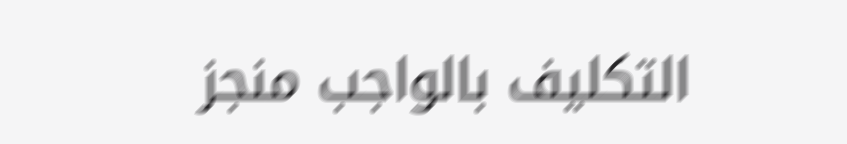التكليف بالواجب منجز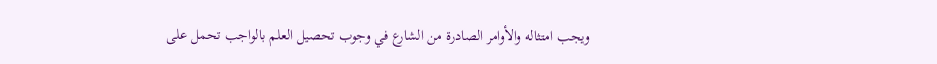ويجب امتثاله والأوامر الصادرة من الشارع في وجوب تحصيل العلم بالواجب تحمل على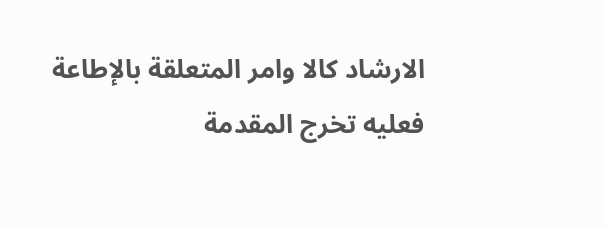الارشاد كالا وامر المتعلقة بالإطاعة فعليه تخرج المقدمة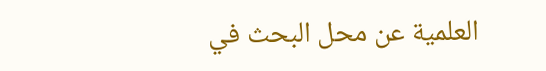العلمية عن محل البحث في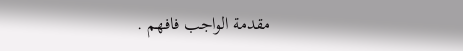مقدمة الواجب فافهم .